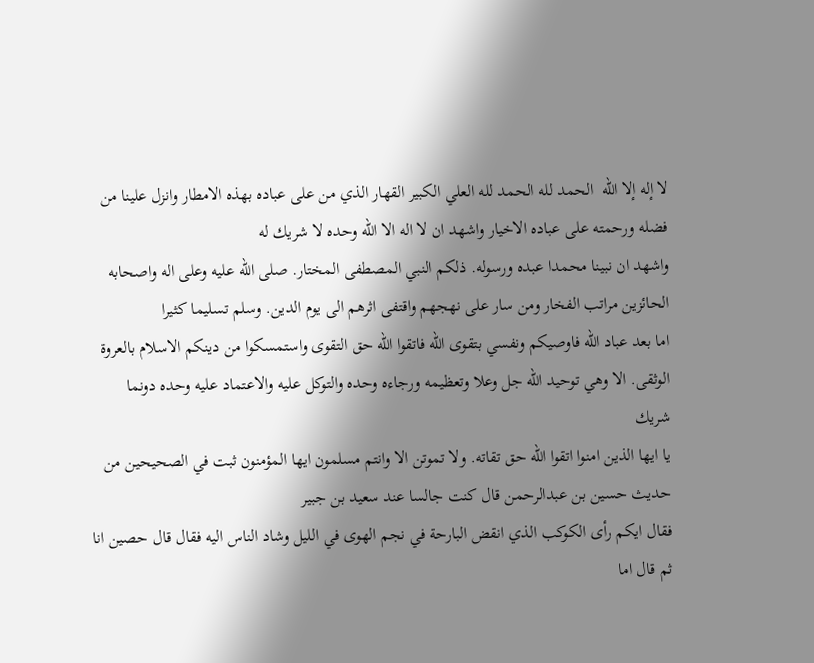لا إله إلا الله  الحمد لله الحمد لله العلي الكبير القهار الذي من على عباده بهذه الامطار وانزل علينا من فضله ورحمته على عباده الاخيار واشهد ان لا اله الا الله وحده لا شريك له
واشهد ان نبينا محمدا عبده ورسوله. ذلكم النبي المصطفى المختار. صلى الله عليه وعلى اله واصحابه الحائزين مراتب الفخار ومن سار على نهجهم واقتفى اثرهم الى يوم الدين. وسلم تسليما كثيرا
اما بعد عباد الله فاوصيكم ونفسي بتقوى الله فاتقوا الله حق التقوى واستمسكوا من دينكم الاسلام بالعروة الوثقى. الا وهي توحيد الله جل وعلا وتعظيمه ورجاءه وحده والتوكل عليه والاعتماد عليه وحده دونما شريك
يا ايها الذين امنوا اتقوا الله حق تقاته. ولا تموتن الا وانتم مسلمون ايها المؤمنون ثبت في الصحيحين من حديث حسين بن عبدالرحمن قال كنت جالسا عند سعيد بن جبير
فقال ايكم رأى الكوكب الذي انقض البارحة في نجم الهوى في الليل وشاد الناس اليه فقال قال حصين انا ثم قال اما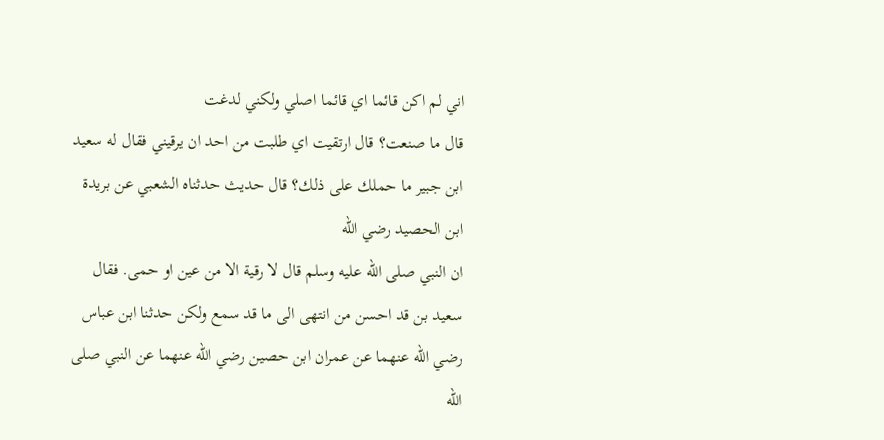اني لم اكن قائما اي قائما اصلي ولكني لدغت
قال ما صنعت؟ قال ارتقيت اي طلبت من احد ان يرقيني فقال له سعيد ابن جبير ما حملك على ذلك؟ قال حديث حدثناه الشعبي عن بريدة ابن الحصيد رضي الله
ان النبي صلى الله عليه وسلم قال لا رقية الا من عين او حمى. فقال سعيد بن قد احسن من انتهى الى ما قد سمع ولكن حدثنا ابن عباس رضي الله عنهما عن عمران ابن حصين رضي الله عنهما عن النبي صلى الله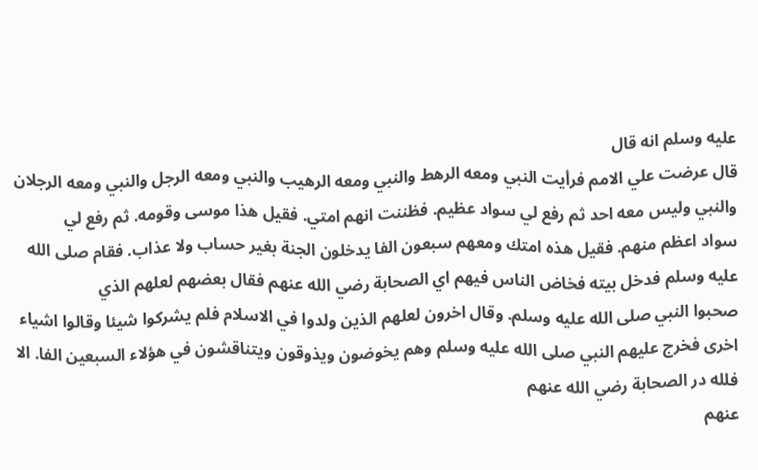عليه وسلم انه قال
قال عرضت علي الامم فرأيت النبي ومعه الرهط والنبي ومعه الرهيب والنبي ومعه الرجل والنبي ومعه الرجلان والنبي وليس معه احد ثم رفع لي سواد عظيم. فظننت انهم امتي. فقيل هذا موسى وقومه. ثم رفع لي
سواد اعظم منهم. فقيل هذه امتك ومعهم سبعون الفا يدخلون الجنة بغير حساب ولا عذاب. فقام صلى الله عليه وسلم فدخل بيته فخاض الناس فيهم اي الصحابة رضي الله عنهم فقال بعضهم لعلهم الذي
صحبوا النبي صلى الله عليه وسلم. وقال اخرون لعلهم الذين ولدوا في الاسلام فلم يشركوا شيئا وقالوا اشياء اخرى فخرج عليهم النبي صلى الله عليه وسلم وهم يخوضون ويذوقون ويتناقشون في هؤلاء السبعين الفا. الا فلله در الصحابة رضي الله عنهم
عنهم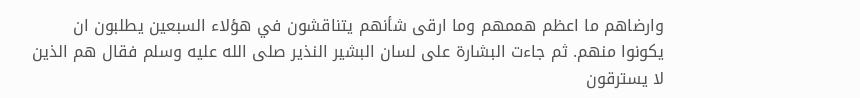وارضاهم ما اعظم هممهم وما ارقى شأنهم يتناقشون في هؤلاء السبعين يطلبون ان يكونوا منهم. ثم جاءت البشارة على لسان البشير النذير صلى الله عليه وسلم فقال هم الذين لا يسترقون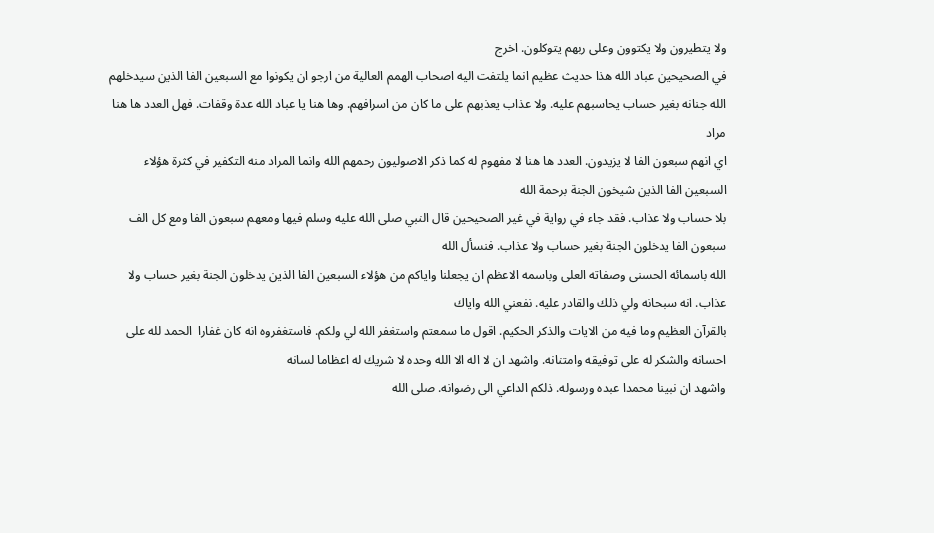ولا يتطيرون ولا يكتوون وعلى ربهم يتوكلون. اخرج
في الصحيحين عباد الله هذا حديث عظيم انما يلتفت اليه اصحاب الهمم العالية من ارجو ان يكونوا مع السبعين الفا الذين سيدخلهم الله جنانه بغير حساب يحاسبهم عليه. ولا عذاب يعذبهم على ما كان من اسرافهم. وها هنا يا عباد الله عدة وقفات. فهل العدد ها هنا مراد
اي انهم سبعون الفا لا يزيدون. العدد ها هنا لا مفهوم له كما ذكر الاصوليون رحمهم الله وانما المراد منه التكفير في كثرة هؤلاء السبعين الفا الذين شيخون الجنة برحمة الله
بلا حساب ولا عذاب. فقد جاء في رواية في غير الصحيحين قال النبي صلى الله عليه وسلم فيها ومعهم سبعون الفا ومع كل الف سبعون الفا يدخلون الجنة بغير حساب ولا عذاب. فنسأل الله
الله باسمائه الحسنى وصفاته العلى وباسمه الاعظم ان يجعلنا واياكم من هؤلاء السبعين الفا الذين يدخلون الجنة بغير حساب ولا عذاب. انه سبحانه ولي ذلك والقادر عليه. نفعني الله واياك
بالقرآن العظيم وما فيه من الايات والذكر الحكيم. اقول ما سمعتم واستغفر الله لي ولكم. فاستغفروه انه كان غفارا  الحمد لله على احسانه والشكر له على توفيقه وامتنانه. واشهد ان لا اله الا الله وحده لا شريك له اعظاما لسانه
واشهد ان نبينا محمدا عبده ورسوله. ذلكم الداعي الى رضوانه. صلى الله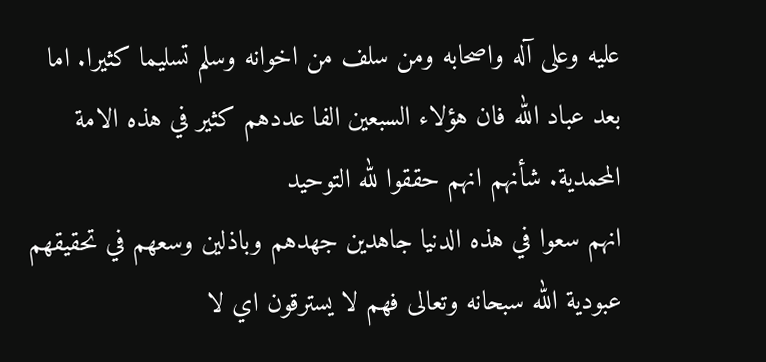عليه وعلى آله واصحابه ومن سلف من اخوانه وسلم تسليما كثيرا. اما بعد عباد الله فان هؤلاء السبعين الفا عددهم كثير في هذه الامة المحمدية. شأنهم انهم حققوا لله التوحيد
انهم سعوا في هذه الدنيا جاهدين جهدهم وباذلين وسعهم في تحقيقهم عبودية الله سبحانه وتعالى فهم لا يسترقون اي لا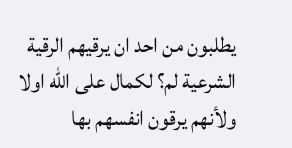يطلبون من احد ان يرقيهم الرقية الشرعية لم؟ لكمال على الله اولا ولأنهم يرقون انفسهم بها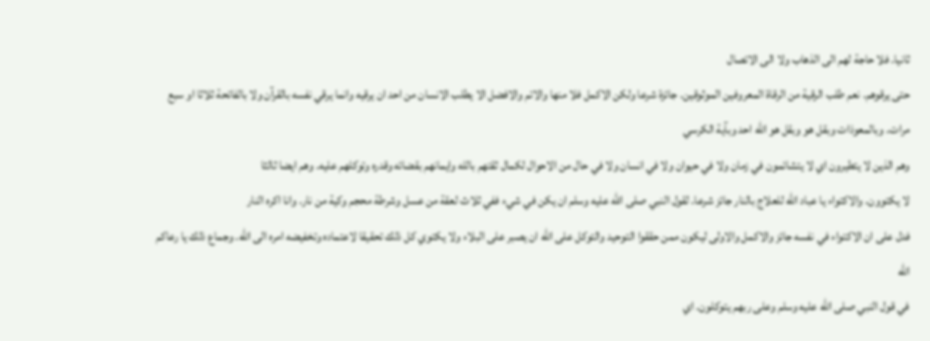ثانيا. فلا حاجة لهم الى الذهاب ولا الى الاتصال
حتى يرقوهم. نعم طلب الرقية من الرقاة المعروفين الموثوقين. جائزة شرعا ولكن الاكمل فلا منها والاتم والافضل الا يطلب الانسان من احد ان يرقيه وانما يرقي نفسه بالقرآن ولا بالفاتحة ثلاثا او سبع مرات. وبالمعوذات وبقل هو وبقل هو الله احد وبآية الكرسي
وهم الذين لا يتطيرون اي لا يتشائمون في زمان ولا في حيوان ولا في انسان ولا في حال من الاحوال لكمال ثقتهم بالله وايمانهم بقضائه وقدره وتوكلهم عليه. وهم ايضا ثالثا
لا يكتوون. والاكتواء يا عباد الله للعلاج بالنار جائز شرعا. لقول النبي صلى الله عليه وسلم ان يكن في شيء ففي ثلاث لعقة من عسل وشرطة محجم وكية من نار. وانا اكره النار
فدل على ان الاكتواء في نفسه جائز والاكمل والاولى ليكون ممن حققوا التوحيد والتوكل على الله ان يصبر على البلاء ولا يكتوي كل ذلك تحقيقا لاعتماده وتخفيضه امره الى الله. وجماع ذلك يا رعاكم الله
في قول النبي صلى الله عليه وسلم وعلى ربهم يتوكلون. اي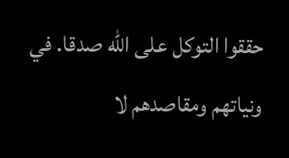حققوا التوكل على الله صدقا. في ونياتهم ومقاصدهم لا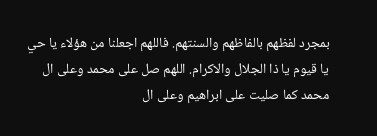بمجرد لفظهم بالفاظهم والسنتهم. فاللهم اجعلنا من هؤلاء يا حي
يا قيوم يا ذا الجلال والاكرام. اللهم صل على محمد وعلى ال محمد كما صليت على ابراهيم وعلى ال